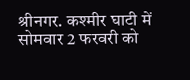श्रीनगर. कश्मीर घाटी में सोमवार 2 फरवरी को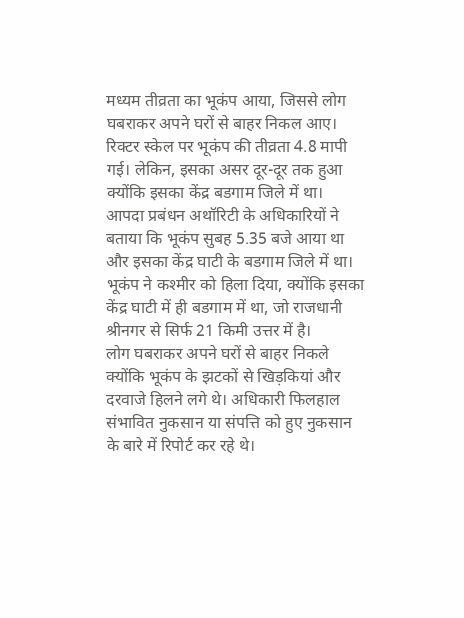मध्यम तीव्रता का भूकंप आया, जिससे लोग घबराकर अपने घरों से बाहर निकल आए। रिक्टर स्केल पर भूकंप की तीव्रता 4.8 मापी गई। लेकिन, इसका असर दूर-दूर तक हुआ क्योंकि इसका केंद्र बडगाम जिले में था। आपदा प्रबंधन अथॉरिटी के अधिकारियों ने बताया कि भूकंप सुबह 5.35 बजे आया था और इसका केंद्र घाटी के बडगाम जिले में था। भूकंप ने कश्मीर को हिला दिया, क्योंकि इसका केंद्र घाटी में ही बडगाम में था, जो राजधानी श्रीनगर से सिर्फ 21 किमी उत्तर में है।
लोग घबराकर अपने घरों से बाहर निकले क्योंकि भूकंप के झटकों से खिड़कियां और दरवाजे हिलने लगे थे। अधिकारी फिलहाल संभावित नुकसान या संपत्ति को हुए नुकसान के बारे में रिपोर्ट कर रहे थे।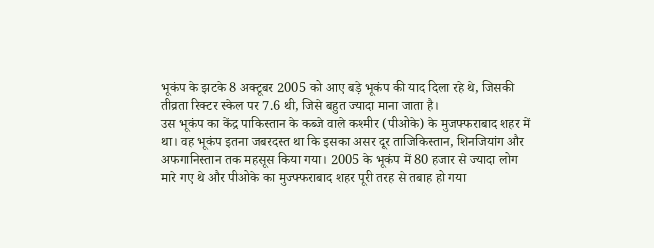भूकंप के झटके 8 अक्टूबर 2005 को आए बड़े भूकंप की याद दिला रहे थे, जिसकी तीव्रता रिक्टर स्केल पर 7.6 थी, जिसे बहुत ज्यादा माना जाता है।
उस भूकंप का केंद्र पाकिस्तान के कब्जे वाले कश्मीर (पीओके) के मुजफ्फराबाद शहर में था। वह भूकंप इतना जबरदस्त था कि इसका असर दूर ताजिकिस्तान, शिनजियांग और अफगानिस्तान तक महसूस किया गया। 2005 के भूकंप में 80 हजार से ज्यादा लोग मारे गए थे और पीओके का मुज्फ्फराबाद शहर पूरी तरह से तबाह हो गया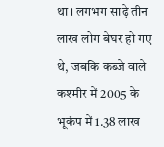था। लगभग साढ़े तीन लाख लोग बेघर हो गए थे, जबकि कब्जे वाले कश्मीर में 2005 के भूकंप में 1.38 लाख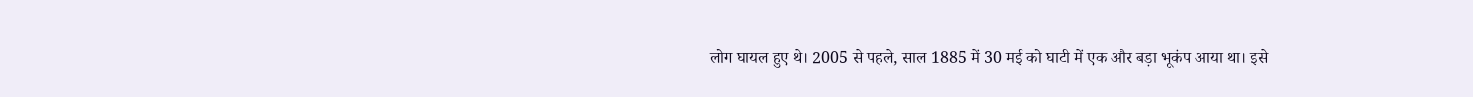लोग घायल हुए थे। 2005 से पहले, साल 1885 में 30 मई को घाटी में एक और बड़ा भूकंप आया था। इसे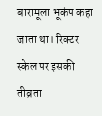बारामूला भूकंप कहा जाता था। रिक्टर स्केल पर इसकी तीव्रता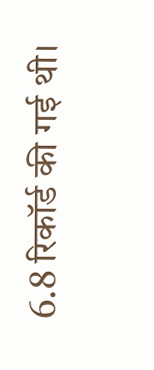6.8 रिकॉर्ड की गई थी।